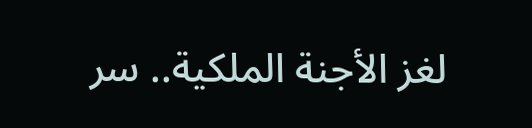لغز الأجنة الملكية.. سر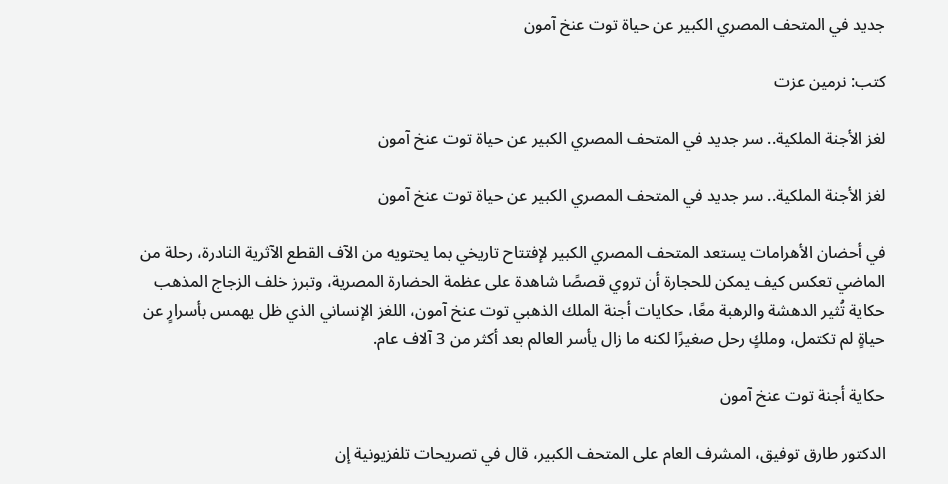جديد في المتحف المصري الكبير عن حياة توت عنخ آمون

كتب: نرمين عزت

لغز الأجنة الملكية.. سر جديد في المتحف المصري الكبير عن حياة توت عنخ آمون

لغز الأجنة الملكية.. سر جديد في المتحف المصري الكبير عن حياة توت عنخ آمون

في أحضان الأهرامات يستعد المتحف المصري الكبير لإفتتاح تاريخي بما يحتويه من الآف القطع الآثرية النادرة، رحلة من الماضي تعكس كيف يمكن للحجارة أن تروي قصصًا شاهدة على عظمة الحضارة المصرية، وتبرز خلف الزجاج المذهب حكاية تُثير الدهشة والرهبة معًا، حكايات أجنة الملك الذهبي توت عنخ آمون، اللغز الإنساني الذي ظل يهمس بأسرارٍ عن حياةٍ لم تكتمل، وملكٍ رحل صغيرًا لكنه ما زال يأسر العالم بعد أكثر من 3 آلاف عام.

حكاية أجنة توت عنخ آمون

الدكتور طارق توفيق، المشرف العام على المتحف الكبير، قال في تصريحات تلفزيونية إن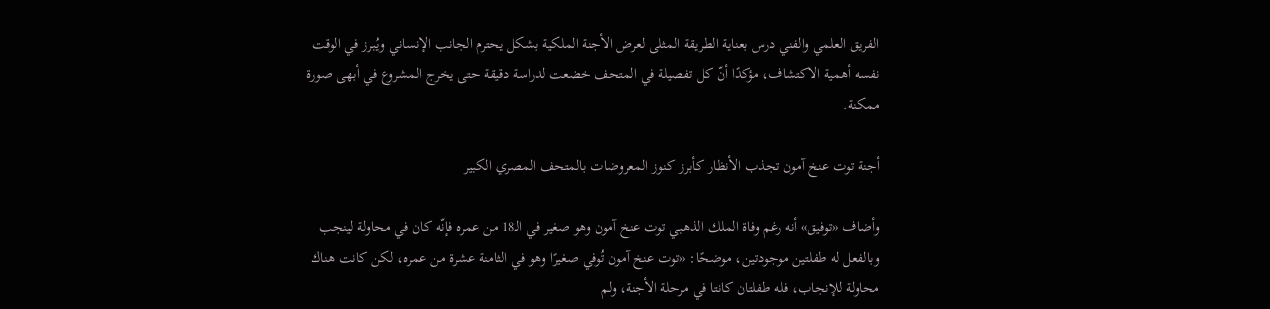الفريق العلمي والفني درس بعناية الطريقة المثلى لعرض الأجنة الملكية بشكل يحترم الجانب الإنساني ويُبرز في الوقت نفسه أهمية الاكتشاف، مؤكدًا أنّ كل تفصيلة في المتحف خضعت لدراسة دقيقة حتى يخرج المشروع في أبهى صورة ممكنة.

أجنة توت عنخ آمون تجذب الأنظار كأبرز كنوز المعروضات بالمتحف المصري الكبير

وأضاف «توفيق» أنه رغم وفاة الملك الذهبي توت عنخ آمون وهو صغير في الـ18 من عمره فإنّه كان في محاولة لينجب وبالفعل له طفلتين موجودتين، موضحًا: «توت عنخ آمون تُوفي صغيرًا وهو في الثامنة عشرة من عمره، لكن كانت هناك محاولة للإنجاب، فله طفلتان كانتا في مرحلة الأجنة، ولم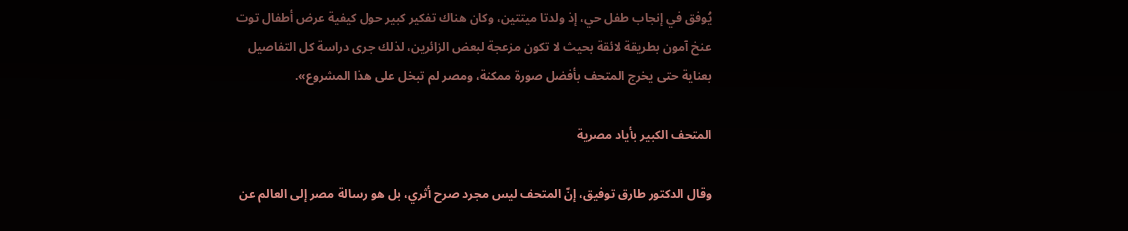يُوفق في إنجاب طفل حي، إذ ولدتا ميتتين، وكان هناك تفكير كبير حول كيفية عرض أطفال توت عنخ آمون بطريقة لائقة بحيث لا تكون مزعجة لبعض الزائرين، لذلك جرى دراسة كل التفاصيل بعناية حتى يخرج المتحف بأفضل صورة ممكنة، ومصر لم تبخل على هذا المشروع».

المتحف الكبير بأياد مصرية

وقال الدكتور طارق توفيق، إنّ المتحف ليس مجرد صرح أثري، بل هو رسالة مصر إلى العالم عن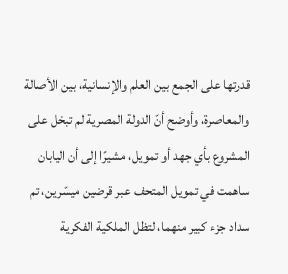قدرتها على الجمع بين العلم والإنسانية، بين الأصالة والمعاصرة، وأوضح أنّ الدولة المصرية لم تبخل على المشروع بأي جهد أو تمويل، مشيرًا إلى أن اليابان ساهمت في تمويل المتحف عبر قرضين ميسّرين، تم سداد جزء كبير منهما، لتظل الملكية الفكرية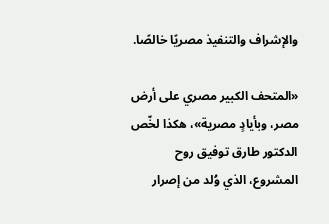والإشراف والتنفيذ مصريًا خالصًا.

«المتحف الكبير مصري على أرض مصر، وبأيادٍ مصرية»، هكذا لخّص الدكتور طارق توفيق روح المشروع، الذي وُلد من إصرار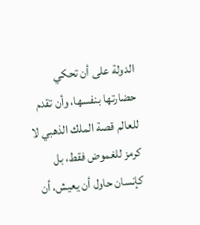الدولة على أن تحكي حضارتها بنفسها، وأن تقدم للعالم قصة الملك الذهبي لا كرمز للغموض فقط، بل كإنسان حاول أن يعيش، أن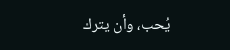يُحب، وأن يترك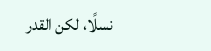نسلًا، لكن القدر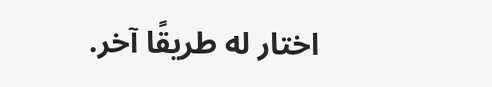اختار له طريقًا آخر.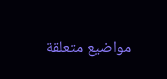مواضيع متعلقة